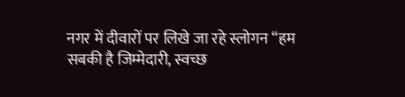नगर में दीवारों पर लिखे जा रहे स्लोगन “हम सबकी है जिम्मेदारी, स्वच्छ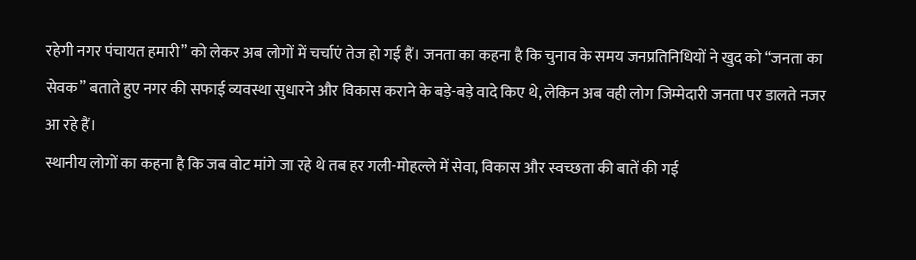रहेगी नगर पंचायत हमारी” को लेकर अब लोगों में चर्चाएं तेज हो गई हैं। जनता का कहना है कि चुनाव के समय जनप्रतिनिधियों ने खुद को “जनता का सेवक” बताते हुए नगर की सफाई व्यवस्था सुधारने और विकास कराने के बड़े-बड़े वादे किए थे, लेकिन अब वही लोग जिम्मेदारी जनता पर डालते नजर आ रहे हैं।
स्थानीय लोगों का कहना है कि जब वोट मांगे जा रहे थे तब हर गली-मोहल्ले में सेवा, विकास और स्वच्छता की बातें की गई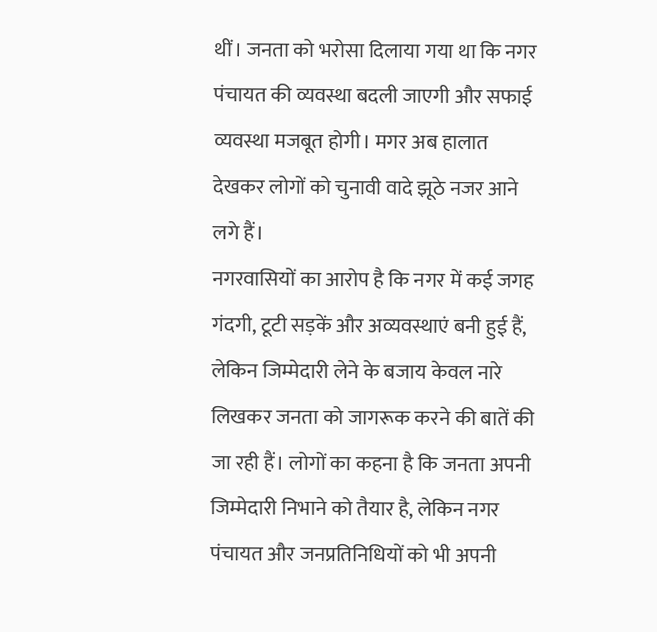थीं। जनता को भरोसा दिलाया गया था कि नगर पंचायत की व्यवस्था बदली जाएगी और सफाई व्यवस्था मजबूत होगी। मगर अब हालात देखकर लोगों को चुनावी वादे झूठे नजर आने लगे हैं।
नगरवासियों का आरोप है कि नगर में कई जगह गंदगी, टूटी सड़कें और अव्यवस्थाएं बनी हुई हैं, लेकिन जिम्मेदारी लेने के बजाय केवल नारे लिखकर जनता को जागरूक करने की बातें की जा रही हैं। लोगों का कहना है कि जनता अपनी जिम्मेदारी निभाने को तैयार है, लेकिन नगर पंचायत और जनप्रतिनिधियों को भी अपनी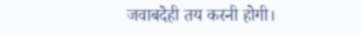जवाबदेही तय करनी होगी।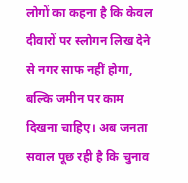लोगों का कहना है कि केवल दीवारों पर स्लोगन लिख देने से नगर साफ नहीं होगा, बल्कि जमीन पर काम दिखना चाहिए। अब जनता सवाल पूछ रही है कि चुनाव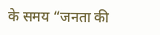के समय “जनता की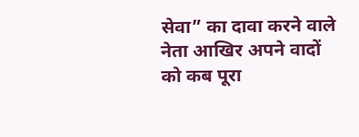सेवा” का दावा करने वाले नेता आखिर अपने वादों को कब पूरा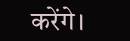करेंगे।